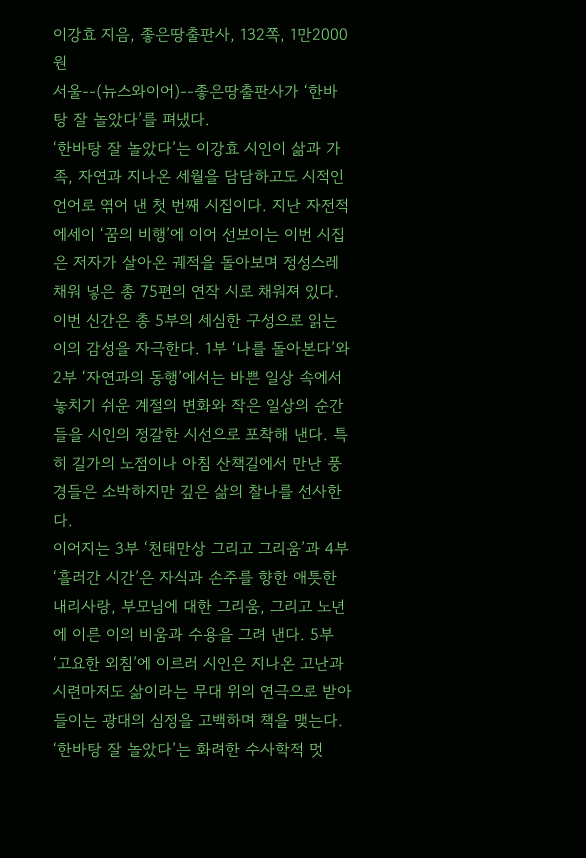이강효 지음, 좋은땅출판사, 132쪽, 1만2000원
서울--(뉴스와이어)--좋은땅출판사가 ‘한바탕 잘 놀았다’를 펴냈다.
‘한바탕 잘 놀았다’는 이강효 시인이 삶과 가족, 자연과 지나온 세월을 담담하고도 시적인 언어로 엮어 낸 첫 번째 시집이다. 지난 자전적 에세이 ‘꿈의 비행’에 이어 선보이는 이번 시집은 저자가 살아온 궤적을 돌아보며 정성스레 채워 넣은 총 75편의 연작 시로 채워져 있다.
이번 신간은 총 5부의 세심한 구성으로 읽는 이의 감성을 자극한다. 1부 ‘나를 돌아본다’와 2부 ‘자연과의 동행’에서는 바쁜 일상 속에서 놓치기 쉬운 계절의 변화와 작은 일상의 순간들을 시인의 정갈한 시선으로 포착해 낸다. 특히 길가의 노점이나 아침 산책길에서 만난 풍경들은 소박하지만 깊은 삶의 찰나를 선사한다.
이어지는 3부 ‘천태만상 그리고 그리움’과 4부 ‘흘러간 시간’은 자식과 손주를 향한 애틋한 내리사랑, 부모님에 대한 그리움, 그리고 노년에 이른 이의 비움과 수용을 그려 낸다. 5부 ‘고요한 외침’에 이르러 시인은 지나온 고난과 시련마저도 삶이라는 무대 위의 연극으로 받아들이는 광대의 심정을 고백하며 책을 맺는다.
‘한바탕 잘 놀았다’는 화려한 수사학적 멋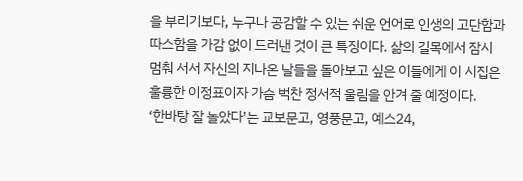을 부리기보다, 누구나 공감할 수 있는 쉬운 언어로 인생의 고단함과 따스함을 가감 없이 드러낸 것이 큰 특징이다. 삶의 길목에서 잠시 멈춰 서서 자신의 지나온 날들을 돌아보고 싶은 이들에게 이 시집은 훌륭한 이정표이자 가슴 벅찬 정서적 울림을 안겨 줄 예정이다.
‘한바탕 잘 놀았다’는 교보문고, 영풍문고, 예스24,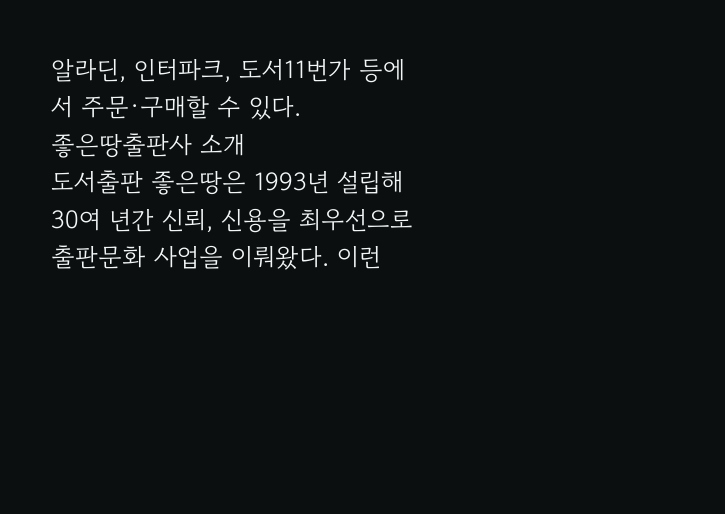알라딘, 인터파크, 도서11번가 등에서 주문·구매할 수 있다.
좋은땅출판사 소개
도서출판 좋은땅은 1993년 설립해 30여 년간 신뢰, 신용을 최우선으로 출판문화 사업을 이뤄왔다. 이런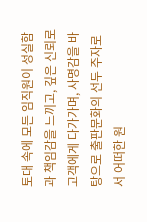토대 속에 모든 임직원이 성실함과 책임감을 느끼고, 깊은 신뢰로 고객에게 다가가며, 사명감을 바탕으로 출판문화의 선두 주자로서 어떠한 원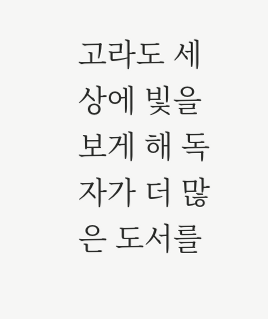고라도 세상에 빛을 보게 해 독자가 더 많은 도서를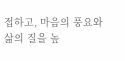접하고, 마음의 풍요와 삶의 질을 높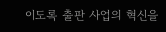이도록 출판 사업의 혁신을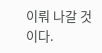이뤄 나갈 것이다.